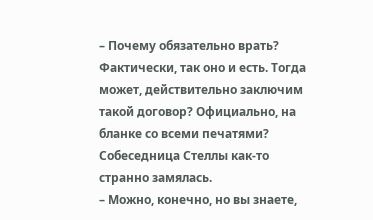– Почему обязательно врать? Фактически, так оно и есть. Тогда может, действительно заключим такой договор? Официально, на бланке со всеми печатями?
Собеседница Стеллы как-то странно замялась.
– Можно, конечно, но вы знаете,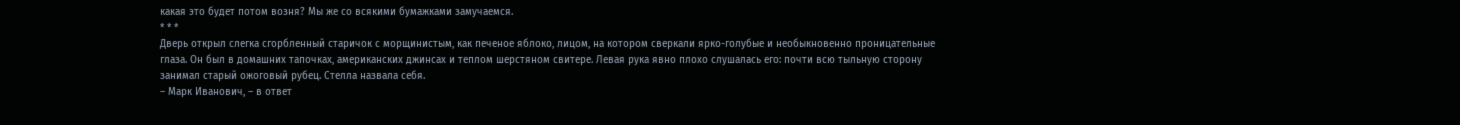какая это будет потом возня? Мы же со всякими бумажками замучаемся.
* * *
Дверь открыл слегка сгорбленный старичок с морщинистым, как печеное яблоко, лицом, на котором сверкали ярко-голубые и необыкновенно проницательные глаза. Он был в домашних тапочках, американских джинсах и теплом шерстяном свитере. Левая рука явно плохо слушалась его: почти всю тыльную сторону занимал старый ожоговый рубец. Стелла назвала себя.
– Марк Иванович, – в ответ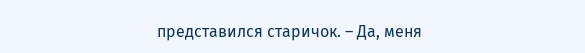представился старичок. – Да, меня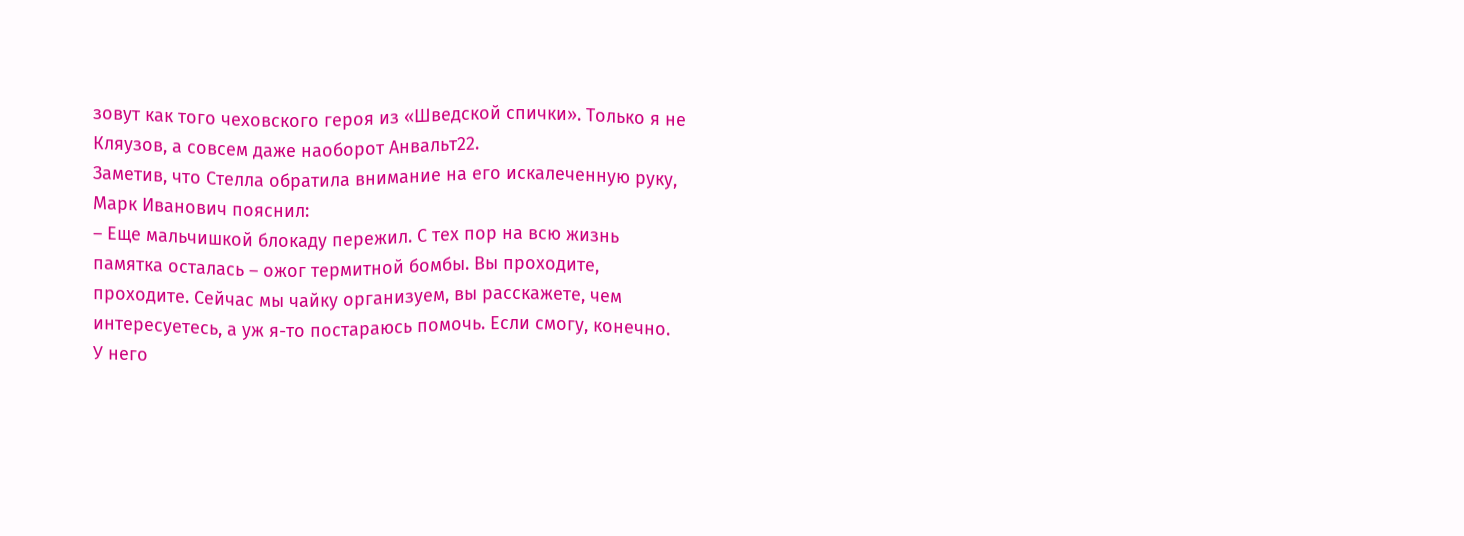зовут как того чеховского героя из «Шведской спички». Только я не Кляузов, а совсем даже наоборот Анвальт22.
Заметив, что Стелла обратила внимание на его искалеченную руку, Марк Иванович пояснил:
– Еще мальчишкой блокаду пережил. С тех пор на всю жизнь памятка осталась – ожог термитной бомбы. Вы проходите, проходите. Сейчас мы чайку организуем, вы расскажете, чем интересуетесь, а уж я-то постараюсь помочь. Если смогу, конечно.
У него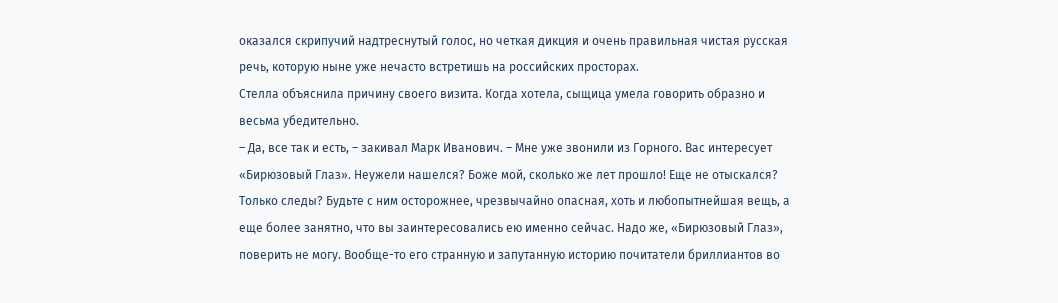оказался скрипучий надтреснутый голос, но четкая дикция и очень правильная чистая русская речь, которую ныне уже нечасто встретишь на российских просторах.
Стелла объяснила причину своего визита. Когда хотела, сыщица умела говорить образно и весьма убедительно.
– Да, все так и есть, – закивал Марк Иванович. – Мне уже звонили из Горного. Вас интересует «Бирюзовый Глаз». Неужели нашелся? Боже мой, сколько же лет прошло! Еще не отыскался? Только следы? Будьте с ним осторожнее, чрезвычайно опасная, хоть и любопытнейшая вещь, а еще более занятно, что вы заинтересовались ею именно сейчас. Надо же, «Бирюзовый Глаз», поверить не могу. Вообще-то его странную и запутанную историю почитатели бриллиантов во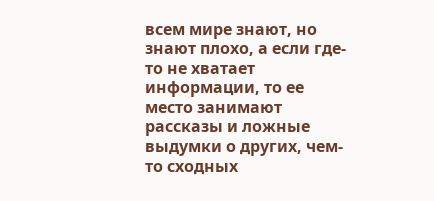всем мире знают, но знают плохо, а если где-то не хватает информации, то ее место занимают рассказы и ложные выдумки о других, чем-то сходных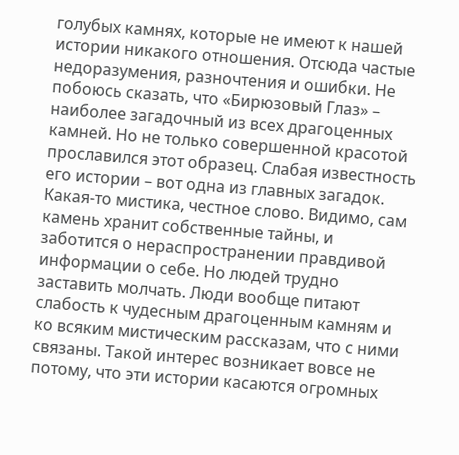голубых камнях, которые не имеют к нашей истории никакого отношения. Отсюда частые недоразумения, разночтения и ошибки. Не побоюсь сказать, что «Бирюзовый Глаз» – наиболее загадочный из всех драгоценных камней. Но не только совершенной красотой прославился этот образец. Слабая известность его истории – вот одна из главных загадок. Какая-то мистика, честное слово. Видимо, сам камень хранит собственные тайны, и заботится о нераспространении правдивой информации о себе. Но людей трудно заставить молчать. Люди вообще питают слабость к чудесным драгоценным камням и ко всяким мистическим рассказам, что с ними связаны. Такой интерес возникает вовсе не потому, что эти истории касаются огромных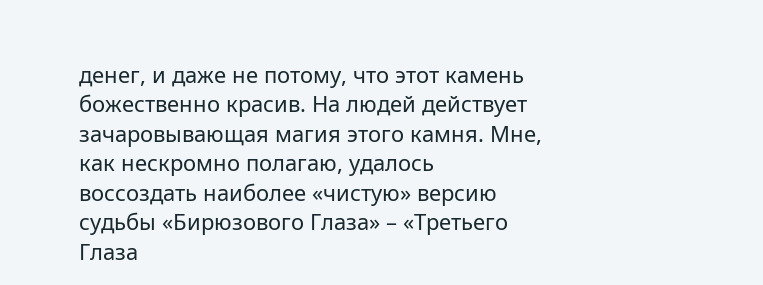денег, и даже не потому, что этот камень божественно красив. На людей действует зачаровывающая магия этого камня. Мне, как нескромно полагаю, удалось воссоздать наиболее «чистую» версию судьбы «Бирюзового Глаза» – «Третьего Глаза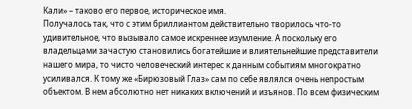Кали» – таково его первое, историческое имя.
Получалось так, что с этим бриллиантом действительно творилось что-то удивительное, что вызывало самое искреннее изумление. А поскольку его владельцами зачастую становились богатейшие и влиятельнейшие представители нашего мира, то чисто человеческий интерес к данным событиям многократно усиливался. К тому же «Бирюзовый Глаз» сам по себе являлся очень непростым объектом. В нем абсолютно нет никаких включений и изъянов. По всем физическим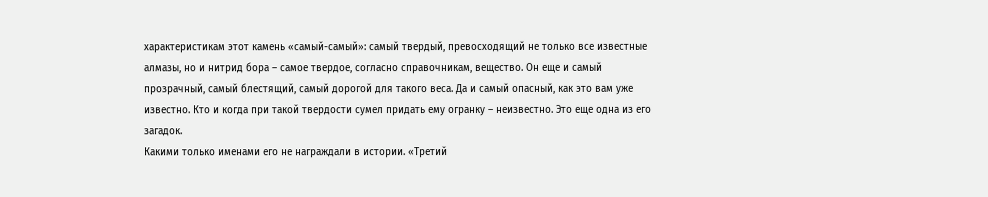характеристикам этот камень «самый-самый»: самый твердый, превосходящий не только все известные алмазы, но и нитрид бора – самое твердое, согласно справочникам, вещество. Он еще и самый прозрачный, самый блестящий, самый дорогой для такого веса. Да и самый опасный, как это вам уже известно. Кто и когда при такой твердости сумел придать ему огранку – неизвестно. Это еще одна из его загадок.
Какими только именами его не награждали в истории. «Третий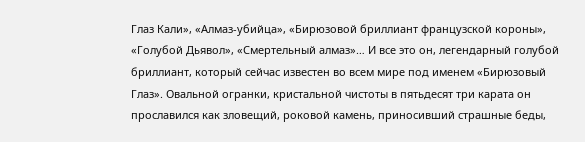Глаз Кали», «Алмаз-убийца», «Бирюзовой бриллиант французской короны», «Голубой Дьявол», «Смертельный алмаз»… И все это он, легендарный голубой бриллиант, который сейчас известен во всем мире под именем «Бирюзовый Глаз». Овальной огранки, кристальной чистоты в пятьдесят три карата он прославился как зловещий, роковой камень, приносивший страшные беды,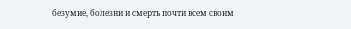безумие, болезни и смерть почти всем своим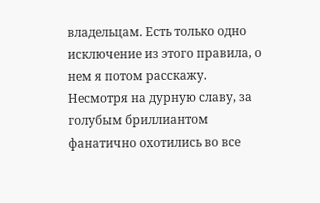владельцам. Есть только одно исключение из этого правила, о нем я потом расскажу. Несмотря на дурную славу, за голубым бриллиантом фанатично охотились во все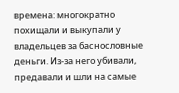времена: многократно похищали и выкупали у владельцев за баснословные деньги. Из-за него убивали, предавали и шли на самые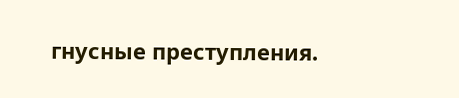гнусные преступления.